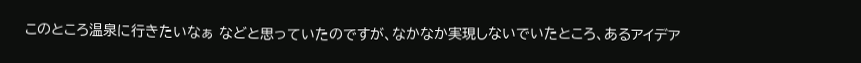このところ温泉に行きたいなぁ などと思っていたのですが、なかなか実現しないでいたところ、あるアイデア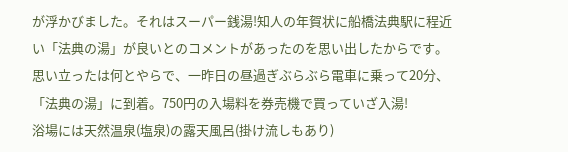が浮かびました。それはスーパー銭湯!知人の年賀状に船橋法典駅に程近い「法典の湯」が良いとのコメントがあったのを思い出したからです。
思い立ったは何とやらで、一昨日の昼過ぎぶらぶら電車に乗って20分、「法典の湯」に到着。750円の入場料を券売機で買っていざ入湯!
浴場には天然温泉(塩泉)の露天風呂(掛け流しもあり)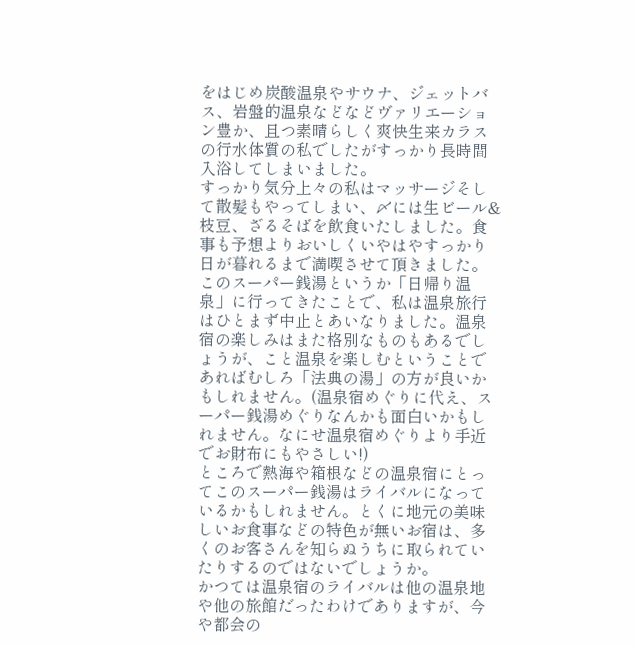をはじめ炭酸温泉やサウナ、ジェットバス、岩盤的温泉などなどヴァリエーション豊か、且つ素晴らしく爽快生来カラスの行水体質の私でしたがすっかり長時間入浴してしまいました。
すっかり気分上々の私はマッサージそして散髪もやってしまい、〆には生ビール&枝豆、ざるそばを飲食いたしました。食事も予想よりおいしくいやはやすっかり日が暮れるまで満喫させて頂きました。
このスーパー銭湯というか「日帰り温泉」に行ってきたことで、私は温泉旅行はひとまず中止とあいなりました。温泉宿の楽しみはまた格別なものもあるでしょうが、こと温泉を楽しむということであればむしろ「法典の湯」の方が良いかもしれません。(温泉宿めぐりに代え、スーパー銭湯めぐりなんかも面白いかもしれません。なにせ温泉宿めぐりより手近でお財布にもやさしい!)
ところで熱海や箱根などの温泉宿にとってこのスーパー銭湯はライバルになっているかもしれません。とくに地元の美味しいお食事などの特色が無いお宿は、多くのお客さんを知らぬうちに取られていたりするのではないでしょうか。
かつては温泉宿のライバルは他の温泉地や他の旅館だったわけでありますが、今や都会の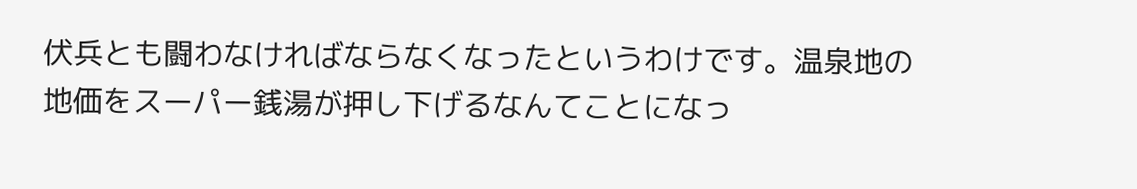伏兵とも闘わなければならなくなったというわけです。温泉地の地価をスーパー銭湯が押し下げるなんてことになっ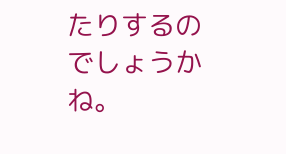たりするのでしょうかね。